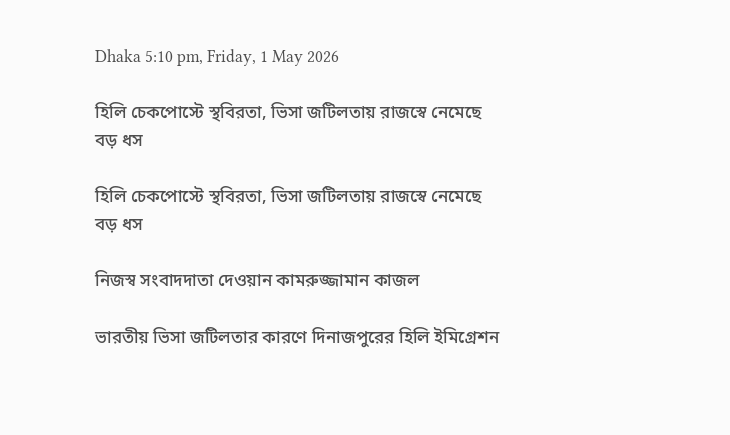Dhaka 5:10 pm, Friday, 1 May 2026

হিলি চেকপোস্টে স্থবিরতা, ভিসা জটিলতায় রাজস্বে নেমেছে বড় ধস

হিলি চেকপোস্টে স্থবিরতা, ভিসা জটিলতায় রাজস্বে নেমেছে বড় ধস

নিজস্ব সংবাদদাতা দেওয়ান কামরুজ্জামান কাজল

ভারতীয় ভিসা জটিলতার কারণে দিনাজপুরের হিলি ইমিগ্রেশন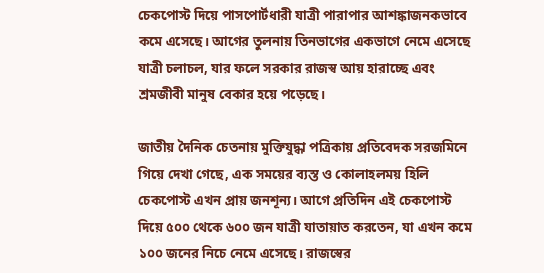চেকপোস্ট দিয়ে পাসপোর্টধারী যাত্রী পারাপার আশঙ্কাজনকভাবে কমে এসেছে। আগের তুলনায় তিনভাগের একভাগে নেমে এসেছে যাত্রী চলাচল, যার ফলে সরকার রাজস্ব আয় হারাচ্ছে এবং শ্রমজীবী মানুষ বেকার হয়ে পড়েছে।

জাতীয় দৈনিক চেতনায় মুক্তিযুদ্ধা পত্রিকায় প্রতিবেদক সরজমিনে গিয়ে দেখা গেছে, এক সময়ের ব্যস্ত ও কোলাহলময় হিলি চেকপোস্ট এখন প্রায় জনশূন্য। আগে প্রতিদিন এই চেকপোস্ট দিয়ে ৫০০ থেকে ৬০০ জন যাত্রী যাতায়াত করতেন, যা এখন কমে ১০০ জনের নিচে নেমে এসেছে। রাজস্বের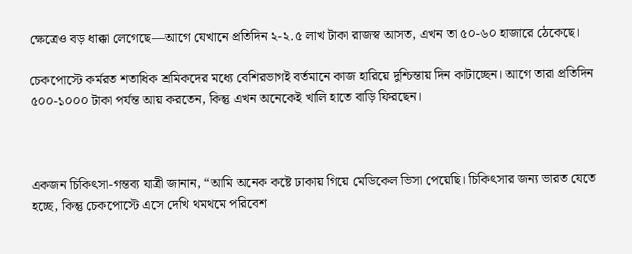ক্ষেত্রেও বড় ধাক্কা লেগেছে—আগে যেখানে প্রতিদিন ২-২.৫ লাখ টাকা রাজস্ব আসত, এখন তা ৫০-৬০ হাজারে ঠেকেছে।

চেকপোস্টে কর্মরত শতাধিক শ্রমিকদের মধ্যে বেশিরভাগই বর্তমানে কাজ হারিয়ে দুশ্চিন্তায় দিন কাটাচ্ছেন। আগে তারা প্রতিদিন ৫০০-১০০০ টাকা পর্যন্ত আয় করতেন, কিন্তু এখন অনেকেই খালি হাতে বাড়ি ফিরছেন।



একজন চিকিৎসা-গন্তব্য যাত্রী জানান, “আমি অনেক কষ্টে ঢাকায় গিয়ে মেডিকেল ভিসা পেয়েছি। চিকিৎসার জন্য ভারত যেতে হচ্ছে, কিন্তু চেকপোস্টে এসে দেখি থমথমে পরিবেশ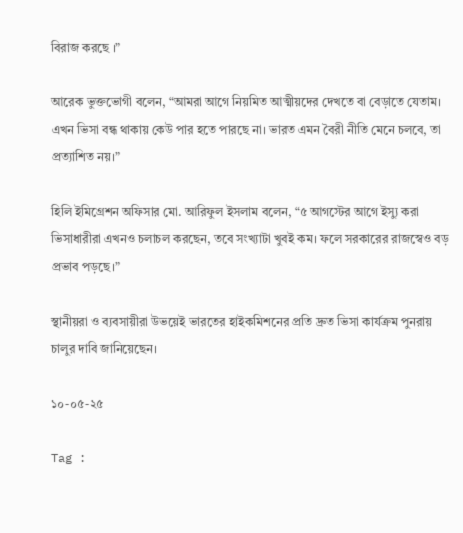বিরাজ করছে ।”

আরেক ভুক্তভোগী বলেন, “আমরা আগে নিয়মিত আত্মীয়দের দেখতে বা বেড়াতে যেতাম। এখন ভিসা বন্ধ থাকায় কেউ পার হতে পারছে না। ভারত এমন বৈরী নীতি মেনে চলবে, তা প্রত্যাশিত নয়।”

হিলি ইমিগ্রেশন অফিসার মো. আরিফুল ইসলাম বলেন, “৫ আগস্টের আগে ইস্যু করা ভিসাধারীরা এখনও চলাচল করছেন, তবে সংখ্যাটা খুবই কম। ফলে সরকারের রাজস্বেও বড় প্রভাব পড়ছে।”

স্থানীয়রা ও ব্যবসায়ীরা উভয়েই ভারতের হাইকমিশনের প্রতি দ্রুত ভিসা কার্যক্রম পুনরায় চালুর দাবি জানিয়েছেন।

১০-০৫-২৫

Tag :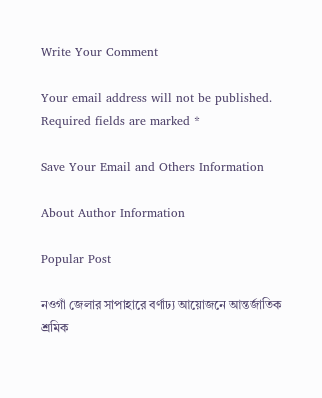Write Your Comment

Your email address will not be published. Required fields are marked *

Save Your Email and Others Information

About Author Information

Popular Post

নওগাঁ জেলার সাপাহারে বর্ণাঢ্য আয়োজনে আন্তর্জাতিক শ্রমিক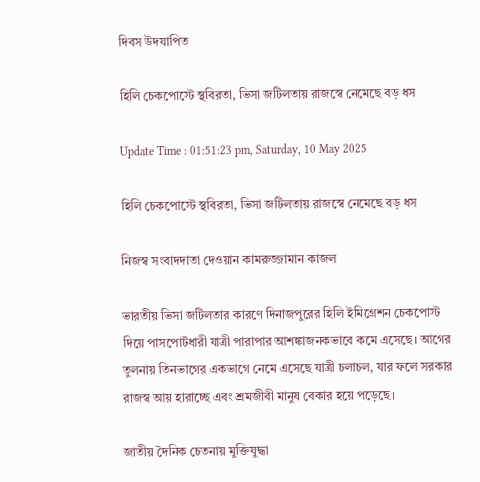দিবস উদযাপিত

হিলি চেকপোস্টে স্থবিরতা, ভিসা জটিলতায় রাজস্বে নেমেছে বড় ধস

Update Time : 01:51:23 pm, Saturday, 10 May 2025

হিলি চেকপোস্টে স্থবিরতা, ভিসা জটিলতায় রাজস্বে নেমেছে বড় ধস

নিজস্ব সংবাদদাতা দেওয়ান কামরুজ্জামান কাজল

ভারতীয় ভিসা জটিলতার কারণে দিনাজপুরের হিলি ইমিগ্রেশন চেকপোস্ট দিয়ে পাসপোর্টধারী যাত্রী পারাপার আশঙ্কাজনকভাবে কমে এসেছে। আগের তুলনায় তিনভাগের একভাগে নেমে এসেছে যাত্রী চলাচল, যার ফলে সরকার রাজস্ব আয় হারাচ্ছে এবং শ্রমজীবী মানুষ বেকার হয়ে পড়েছে।

জাতীয় দৈনিক চেতনায় মুক্তিযুদ্ধা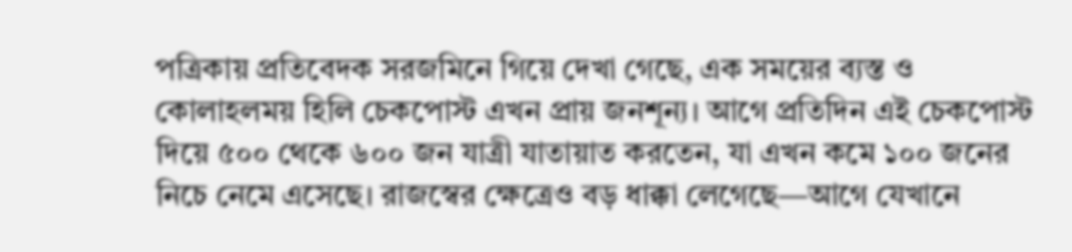পত্রিকায় প্রতিবেদক সরজমিনে গিয়ে দেখা গেছে, এক সময়ের ব্যস্ত ও কোলাহলময় হিলি চেকপোস্ট এখন প্রায় জনশূন্য। আগে প্রতিদিন এই চেকপোস্ট দিয়ে ৫০০ থেকে ৬০০ জন যাত্রী যাতায়াত করতেন, যা এখন কমে ১০০ জনের নিচে নেমে এসেছে। রাজস্বের ক্ষেত্রেও বড় ধাক্কা লেগেছে—আগে যেখানে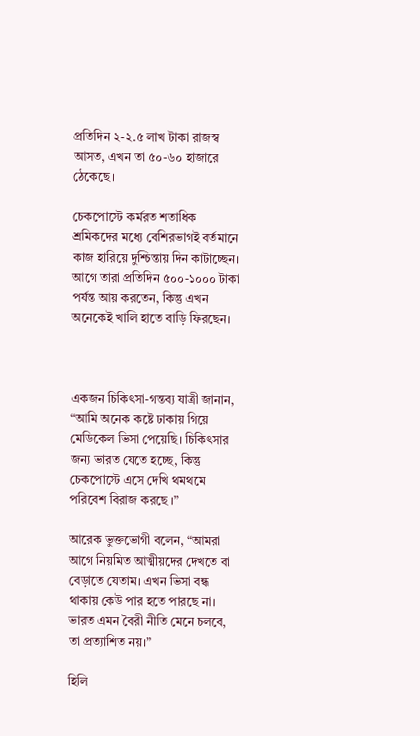প্রতিদিন ২-২.৫ লাখ টাকা রাজস্ব আসত, এখন তা ৫০-৬০ হাজারে ঠেকেছে।

চেকপোস্টে কর্মরত শতাধিক শ্রমিকদের মধ্যে বেশিরভাগই বর্তমানে কাজ হারিয়ে দুশ্চিন্তায় দিন কাটাচ্ছেন। আগে তারা প্রতিদিন ৫০০-১০০০ টাকা পর্যন্ত আয় করতেন, কিন্তু এখন অনেকেই খালি হাতে বাড়ি ফিরছেন।



একজন চিকিৎসা-গন্তব্য যাত্রী জানান, “আমি অনেক কষ্টে ঢাকায় গিয়ে মেডিকেল ভিসা পেয়েছি। চিকিৎসার জন্য ভারত যেতে হচ্ছে, কিন্তু চেকপোস্টে এসে দেখি থমথমে পরিবেশ বিরাজ করছে ।”

আরেক ভুক্তভোগী বলেন, “আমরা আগে নিয়মিত আত্মীয়দের দেখতে বা বেড়াতে যেতাম। এখন ভিসা বন্ধ থাকায় কেউ পার হতে পারছে না। ভারত এমন বৈরী নীতি মেনে চলবে, তা প্রত্যাশিত নয়।”

হিলি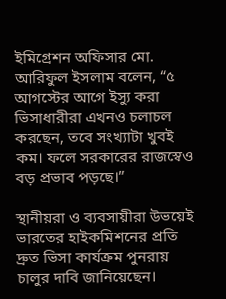ইমিগ্রেশন অফিসার মো. আরিফুল ইসলাম বলেন, “৫ আগস্টের আগে ইস্যু করা ভিসাধারীরা এখনও চলাচল করছেন, তবে সংখ্যাটা খুবই কম। ফলে সরকারের রাজস্বেও বড় প্রভাব পড়ছে।”

স্থানীয়রা ও ব্যবসায়ীরা উভয়েই ভারতের হাইকমিশনের প্রতি দ্রুত ভিসা কার্যক্রম পুনরায় চালুর দাবি জানিয়েছেন।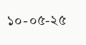১০-০৫-২৫